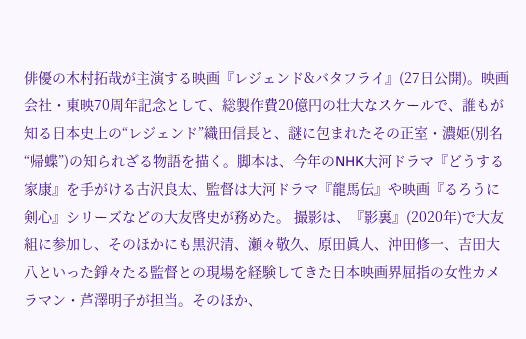俳優の木村拓哉が主演する映画『レジェンド&バタフライ』(27日公開)。映画会社・東映70周年記念として、総製作費20億円の壮大なスケールで、誰もが知る日本史上の“レジェンド”織田信長と、謎に包まれたその正室・濃姫(別名“帰蝶”)の知られざる物語を描く。脚本は、今年のNHK大河ドラマ『どうする家康』を手がける古沢良太、監督は大河ドラマ『龍馬伝』や映画『るろうに剣心』シリーズなどの大友啓史が務めた。 撮影は、『影裏』(2020年)で大友組に参加し、そのほかにも黒沢清、瀬々敬久、原田眞人、沖田修一、吉田大八といった錚々たる監督との現場を経験してきた日本映画界屈指の女性カメラマン・芦澤明子が担当。そのほか、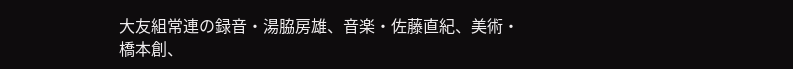大友組常連の録音・湯脇房雄、音楽・佐藤直紀、美術・橋本創、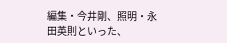編集・今井剛、照明・永田英則といった、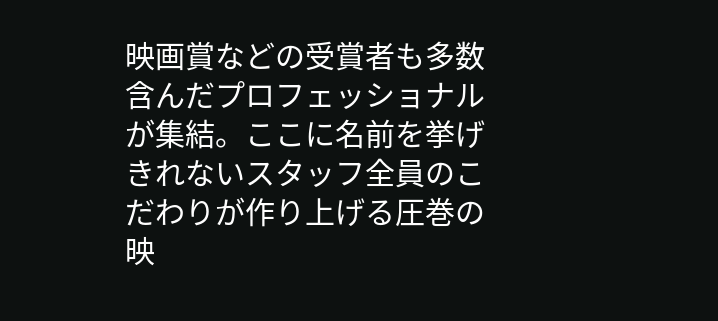映画賞などの受賞者も多数含んだプロフェッショナルが集結。ここに名前を挙げきれないスタッフ全員のこだわりが作り上げる圧巻の映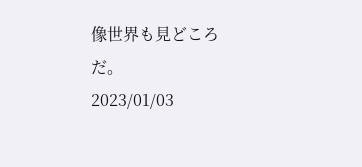像世界も見どころだ。
2023/01/03